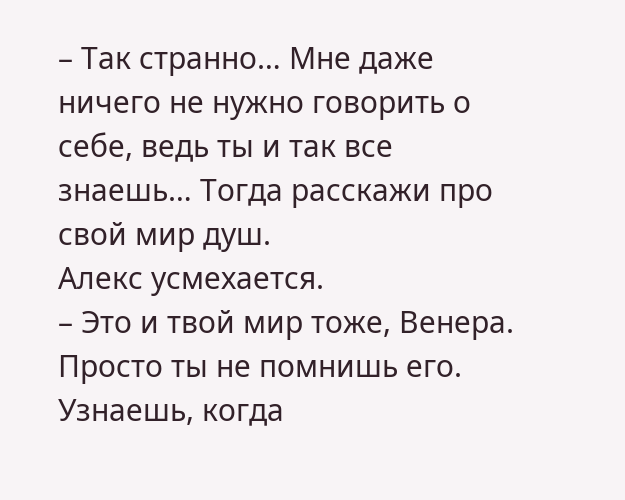– Так странно… Мне даже ничего не нужно говорить о себе, ведь ты и так все знаешь… Тогда расскажи про свой мир душ.
Алекс усмехается.
– Это и твой мир тоже, Венера. Просто ты не помнишь его. Узнаешь, когда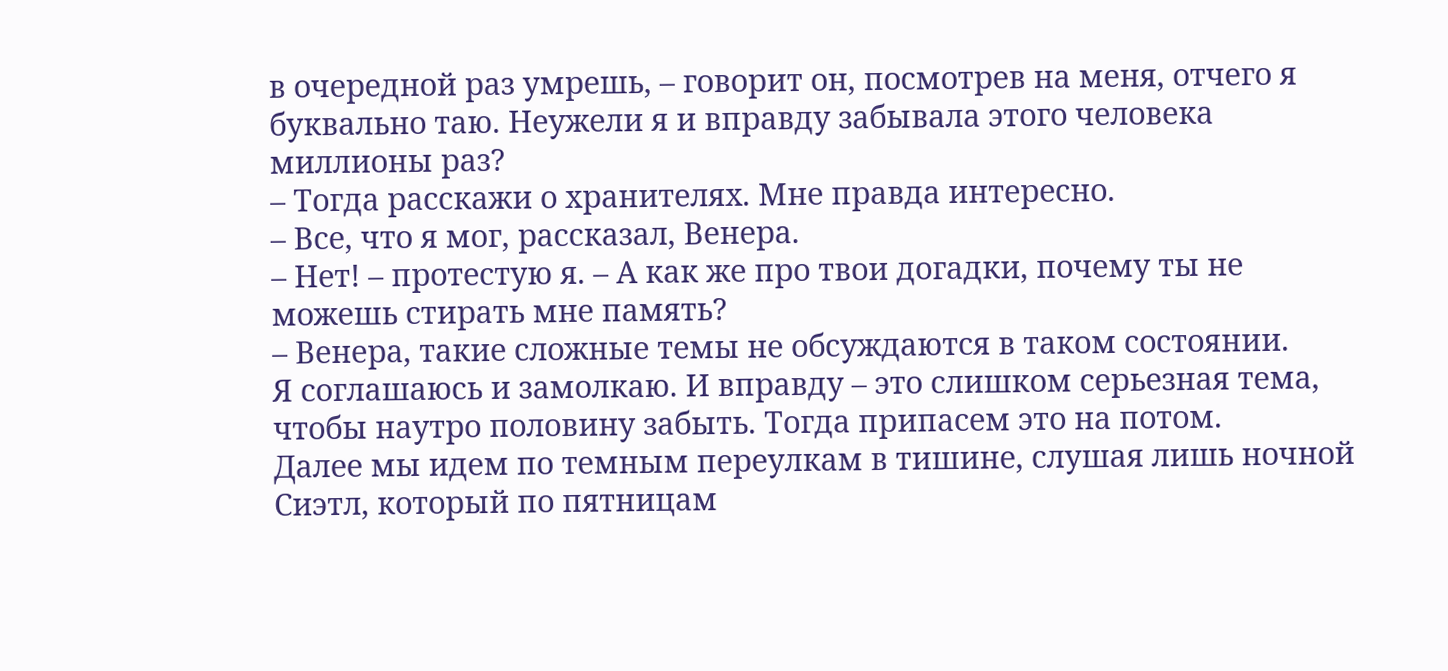в очередной раз умрешь, – говорит он, посмотрев на меня, отчего я буквально таю. Неужели я и вправду забывала этого человека миллионы раз?
– Тогда расскажи о хранителях. Мне правда интересно.
– Все, что я мог, рассказал, Венера.
– Нет! – протестую я. – А как же про твои догадки, почему ты не можешь стирать мне память?
– Венера, такие сложные темы не обсуждаются в таком состоянии.
Я соглашаюсь и замолкаю. И вправду – это слишком серьезная тема, чтобы наутро половину забыть. Тогда припасем это на потом.
Далее мы идем по темным переулкам в тишине, слушая лишь ночной Сиэтл, который по пятницам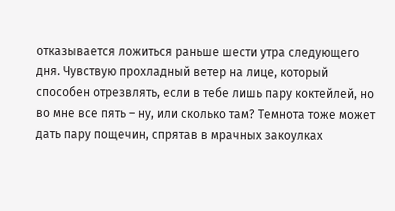отказывается ложиться раньше шести утра следующего дня. Чувствую прохладный ветер на лице, который способен отрезвлять, если в тебе лишь пару коктейлей, но во мне все пять – ну, или сколько там? Темнота тоже может дать пару пощечин, спрятав в мрачных закоулках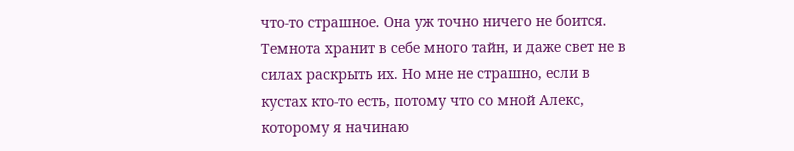что-то страшное. Она уж точно ничего не боится. Темнота хранит в себе много тайн, и даже свет не в силах раскрыть их. Но мне не страшно, если в кустах кто-то есть, потому что со мной Алекс, которому я начинаю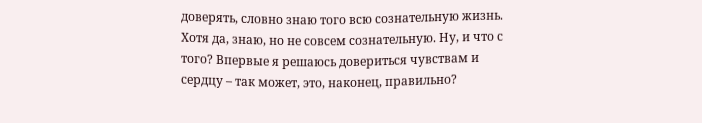доверять, словно знаю того всю сознательную жизнь. Хотя да, знаю, но не совсем сознательную. Ну, и что с того? Впервые я решаюсь довериться чувствам и сердцу – так может, это, наконец, правильно?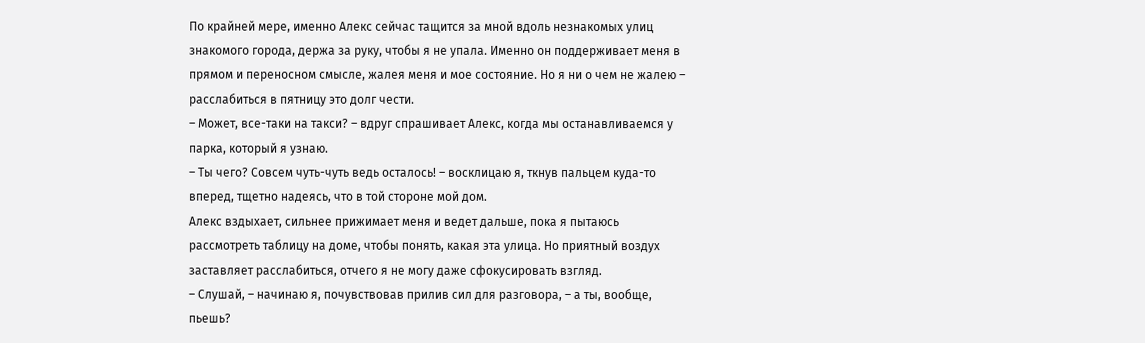По крайней мере, именно Алекс сейчас тащится за мной вдоль незнакомых улиц знакомого города, держа за руку, чтобы я не упала. Именно он поддерживает меня в прямом и переносном смысле, жалея меня и мое состояние. Но я ни о чем не жалею – расслабиться в пятницу это долг чести.
– Может, все-таки на такси? – вдруг спрашивает Алекс, когда мы останавливаемся у парка, который я узнаю.
– Ты чего? Совсем чуть-чуть ведь осталось! – восклицаю я, ткнув пальцем куда-то вперед, тщетно надеясь, что в той стороне мой дом.
Алекс вздыхает, сильнее прижимает меня и ведет дальше, пока я пытаюсь рассмотреть таблицу на доме, чтобы понять, какая эта улица. Но приятный воздух заставляет расслабиться, отчего я не могу даже сфокусировать взгляд.
– Слушай, – начинаю я, почувствовав прилив сил для разговора, – а ты, вообще, пьешь?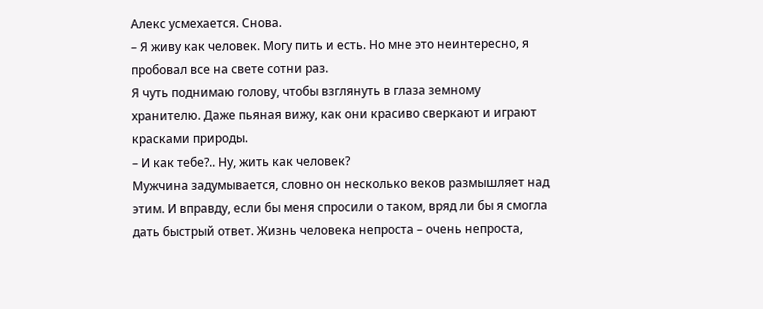Алекс усмехается. Снова.
– Я живу как человек. Могу пить и есть. Но мне это неинтересно, я пробовал все на свете сотни раз.
Я чуть поднимаю голову, чтобы взглянуть в глаза земному хранителю. Даже пьяная вижу, как они красиво сверкают и играют красками природы.
– И как тебе?.. Ну, жить как человек?
Мужчина задумывается, словно он несколько веков размышляет над этим. И вправду, если бы меня спросили о таком, вряд ли бы я смогла дать быстрый ответ. Жизнь человека непроста – очень непроста,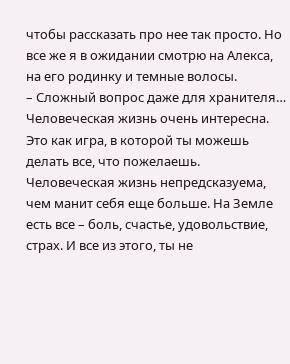чтобы рассказать про нее так просто. Но все же я в ожидании смотрю на Алекса, на его родинку и темные волосы.
– Сложный вопрос даже для хранителя… Человеческая жизнь очень интересна. Это как игра, в которой ты можешь делать все, что пожелаешь. Человеческая жизнь непредсказуема, чем манит себя еще больше. На Земле есть все – боль, счастье, удовольствие, страх. И все из этого, ты не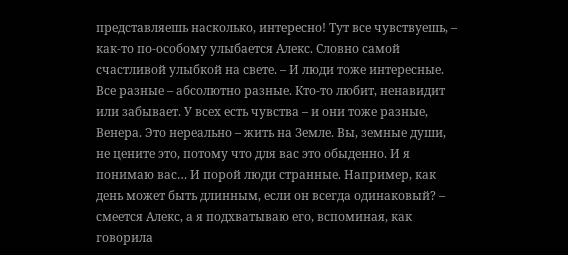представляешь насколько, интересно! Тут все чувствуешь, – как-то по-особому улыбается Алекс. Словно самой счастливой улыбкой на свете. – И люди тоже интересные. Все разные – абсолютно разные. Кто-то любит, ненавидит или забывает. У всех есть чувства – и они тоже разные, Венера. Это нереально – жить на Земле. Вы, земные души, не цените это, потому что для вас это обыденно. И я понимаю вас… И порой люди странные. Например, как день может быть длинным, если он всегда одинаковый? – смеется Алекс, а я подхватываю его, вспоминая, как говорила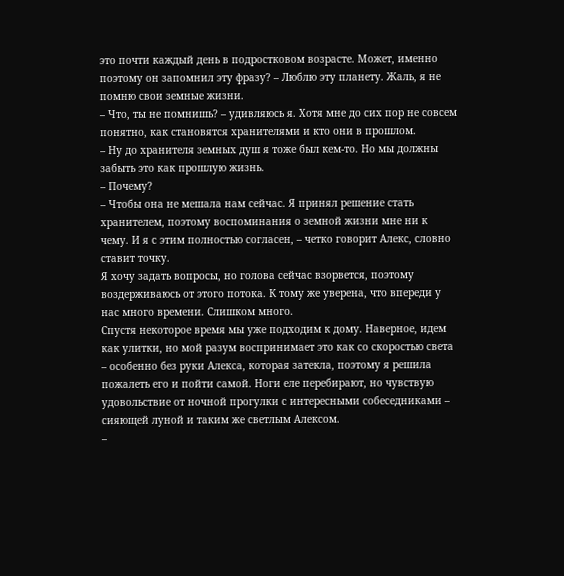это почти каждый день в подростковом возрасте. Может, именно поэтому он запомнил эту фразу? – Люблю эту планету. Жаль, я не помню свои земные жизни.
– Что, ты не помнишь? – удивляюсь я. Хотя мне до сих пор не совсем понятно, как становятся хранителями и кто они в прошлом.
– Ну до хранителя земных душ я тоже был кем-то. Но мы должны забыть это как прошлую жизнь.
– Почему?
– Чтобы она не мешала нам сейчас. Я принял решение стать хранителем, поэтому воспоминания о земной жизни мне ни к чему. И я с этим полностью согласен, – четко говорит Алекс, словно ставит точку.
Я хочу задать вопросы, но голова сейчас взорвется, поэтому воздерживаюсь от этого потока. К тому же уверена, что впереди у нас много времени. Слишком много.
Спустя некоторое время мы уже подходим к дому. Наверное, идем как улитки, но мой разум воспринимает это как со скоростью света – особенно без руки Алекса, которая затекла, поэтому я решила пожалеть его и пойти самой. Ноги еле перебирают, но чувствую удовольствие от ночной прогулки с интересными собеседниками – сияющей луной и таким же светлым Алексом.
–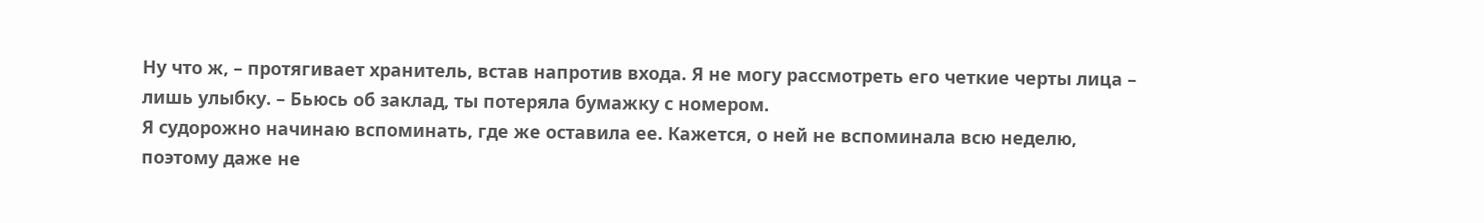Ну что ж, – протягивает хранитель, встав напротив входа. Я не могу рассмотреть его четкие черты лица – лишь улыбку. – Бьюсь об заклад, ты потеряла бумажку с номером.
Я судорожно начинаю вспоминать, где же оставила ее. Кажется, о ней не вспоминала всю неделю, поэтому даже не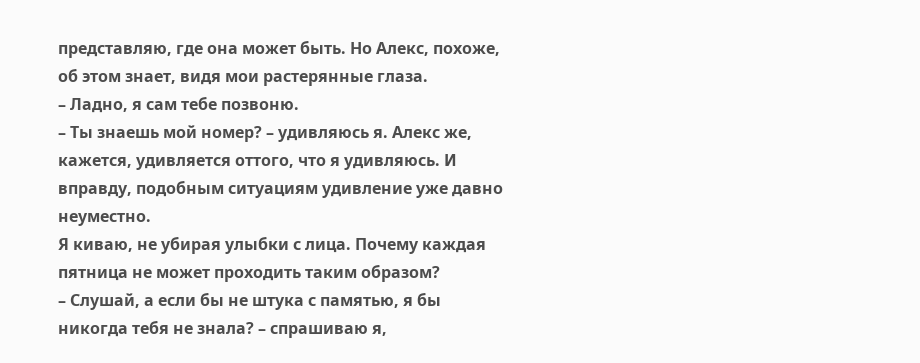представляю, где она может быть. Но Алекс, похоже, об этом знает, видя мои растерянные глаза.
– Ладно, я сам тебе позвоню.
– Ты знаешь мой номер? – удивляюсь я. Алекс же, кажется, удивляется оттого, что я удивляюсь. И вправду, подобным ситуациям удивление уже давно неуместно.
Я киваю, не убирая улыбки с лица. Почему каждая пятница не может проходить таким образом?
– Слушай, а если бы не штука с памятью, я бы никогда тебя не знала? – спрашиваю я,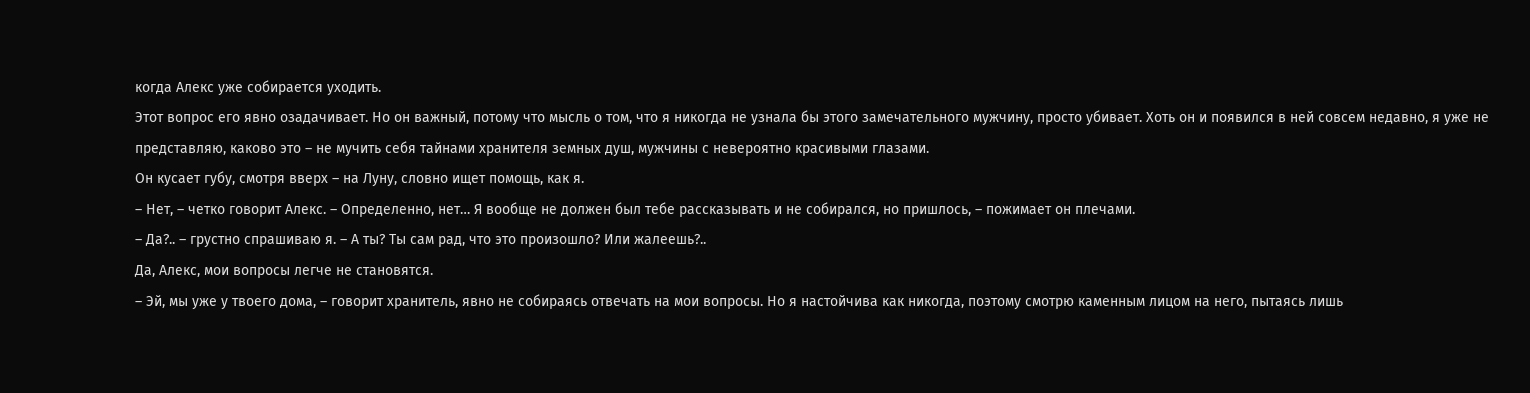когда Алекс уже собирается уходить.
Этот вопрос его явно озадачивает. Но он важный, потому что мысль о том, что я никогда не узнала бы этого замечательного мужчину, просто убивает. Хоть он и появился в ней совсем недавно, я уже не представляю, каково это – не мучить себя тайнами хранителя земных душ, мужчины с невероятно красивыми глазами.
Он кусает губу, смотря вверх – на Луну, словно ищет помощь, как я.
– Нет, – четко говорит Алекс. – Определенно, нет… Я вообще не должен был тебе рассказывать и не собирался, но пришлось, – пожимает он плечами.
– Да?.. – грустно спрашиваю я. – А ты? Ты сам рад, что это произошло? Или жалеешь?..
Да, Алекс, мои вопросы легче не становятся.
– Эй, мы уже у твоего дома, – говорит хранитель, явно не собираясь отвечать на мои вопросы. Но я настойчива как никогда, поэтому смотрю каменным лицом на него, пытаясь лишь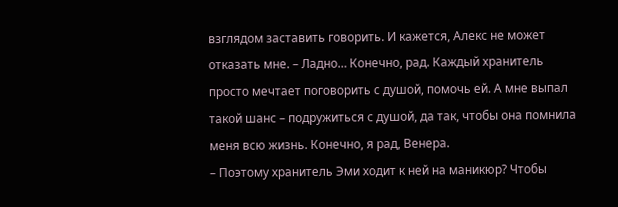взглядом заставить говорить. И кажется, Алекс не может отказать мне. – Ладно… Конечно, рад. Каждый хранитель просто мечтает поговорить с душой, помочь ей. А мне выпал такой шанс – подружиться с душой, да так, чтобы она помнила меня всю жизнь. Конечно, я рад, Венера.
– Поэтому хранитель Эми ходит к ней на маникюр? Чтобы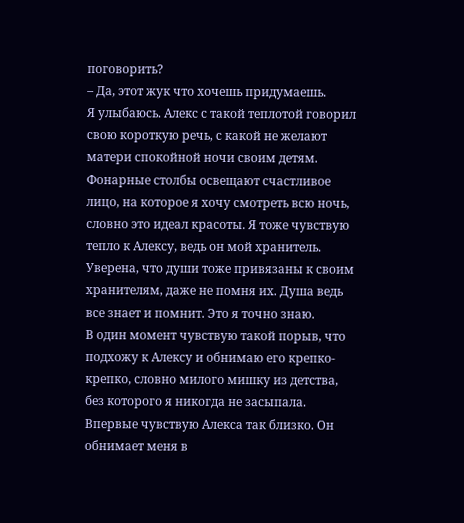поговорить?
– Да, этот жук что хочешь придумаешь.
Я улыбаюсь. Алекс с такой теплотой говорил свою короткую речь, с какой не желают матери спокойной ночи своим детям. Фонарные столбы освещают счастливое лицо, на которое я хочу смотреть всю ночь, словно это идеал красоты. Я тоже чувствую тепло к Алексу, ведь он мой хранитель. Уверена, что души тоже привязаны к своим хранителям, даже не помня их. Душа ведь все знает и помнит. Это я точно знаю.
В один момент чувствую такой порыв, что подхожу к Алексу и обнимаю его крепко-крепко, словно милого мишку из детства, без которого я никогда не засыпала. Впервые чувствую Алекса так близко. Он обнимает меня в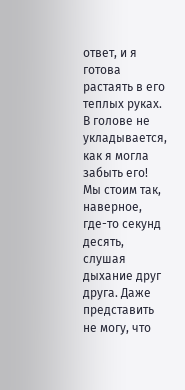ответ, и я готова растаять в его теплых руках. В голове не укладывается, как я могла забыть его!
Мы стоим так, наверное, где-то секунд десять, слушая дыхание друг друга. Даже представить не могу, что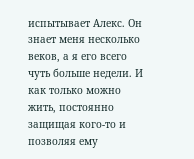испытывает Алекс. Он знает меня несколько веков, а я его всего чуть больше недели. И как только можно жить, постоянно защищая кого-то и позволяя ему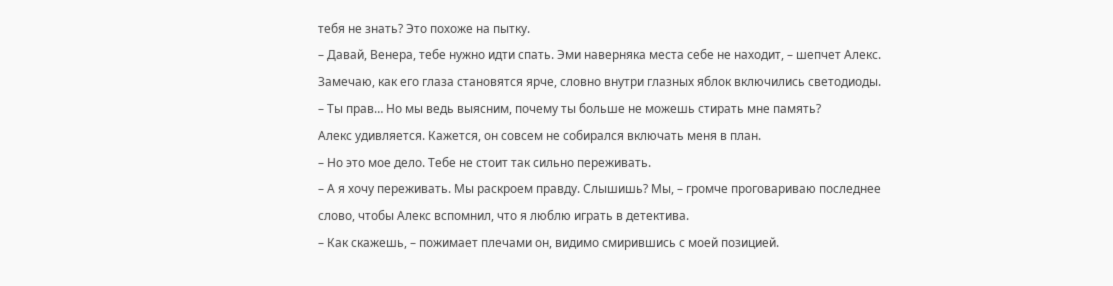тебя не знать? Это похоже на пытку.
– Давай, Венера, тебе нужно идти спать. Эми наверняка места себе не находит, – шепчет Алекс.
Замечаю, как его глаза становятся ярче, словно внутри глазных яблок включились светодиоды.
– Ты прав… Но мы ведь выясним, почему ты больше не можешь стирать мне память?
Алекс удивляется. Кажется, он совсем не собирался включать меня в план.
– Но это мое дело. Тебе не стоит так сильно переживать.
– А я хочу переживать. Мы раскроем правду. Слышишь? Мы, – громче проговариваю последнее слово, чтобы Алекс вспомнил, что я люблю играть в детектива.
– Как скажешь, – пожимает плечами он, видимо смирившись с моей позицией.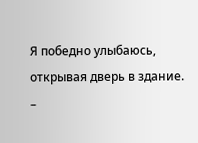Я победно улыбаюсь, открывая дверь в здание.
–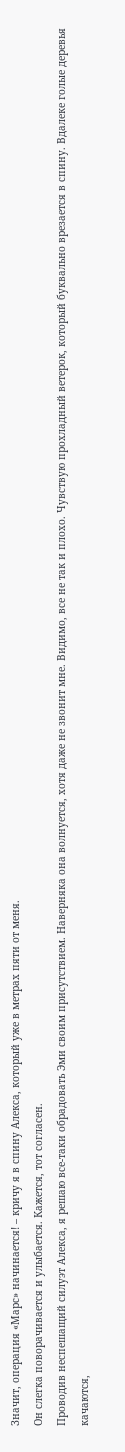Значит, операция «Марс» начинается! – кричу я в спину Алекса, который уже в метрах пяти от меня.
Он слегка поворачивается и улыбается. Кажется, тот согласен.
Проводив неспешащий силуэт Алекса, я решаю все-таки обрадовать Эми своим присутствием. Наверняка она волнуется, хотя даже не звонит мне. Видимо, все не так и плохо. Чувствую прохладный ветерок, который буквально врезается в спину. Вдалеке голые деревья качаются,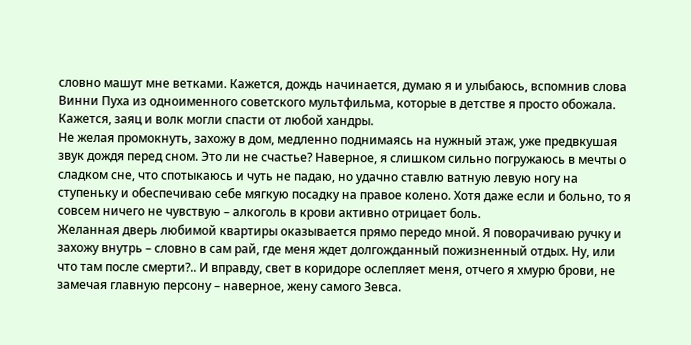словно машут мне ветками. Кажется, дождь начинается, думаю я и улыбаюсь, вспомнив слова Винни Пуха из одноименного советского мультфильма, которые в детстве я просто обожала. Кажется, заяц и волк могли спасти от любой хандры.
Не желая промокнуть, захожу в дом, медленно поднимаясь на нужный этаж, уже предвкушая звук дождя перед сном. Это ли не счастье? Наверное, я слишком сильно погружаюсь в мечты о сладком сне, что спотыкаюсь и чуть не падаю, но удачно ставлю ватную левую ногу на ступеньку и обеспечиваю себе мягкую посадку на правое колено. Хотя даже если и больно, то я совсем ничего не чувствую – алкоголь в крови активно отрицает боль.
Желанная дверь любимой квартиры оказывается прямо передо мной. Я поворачиваю ручку и захожу внутрь – словно в сам рай, где меня ждет долгожданный пожизненный отдых. Ну, или что там после смерти?.. И вправду, свет в коридоре ослепляет меня, отчего я хмурю брови, не замечая главную персону – наверное, жену самого Зевса.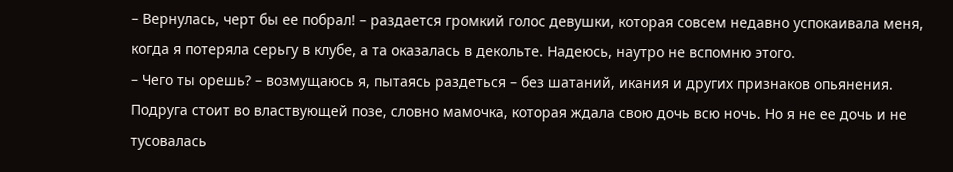– Вернулась, черт бы ее побрал! – раздается громкий голос девушки, которая совсем недавно успокаивала меня, когда я потеряла серьгу в клубе, а та оказалась в декольте. Надеюсь, наутро не вспомню этого.
– Чего ты орешь? – возмущаюсь я, пытаясь раздеться – без шатаний, икания и других признаков опьянения.
Подруга стоит во властвующей позе, словно мамочка, которая ждала свою дочь всю ночь. Но я не ее дочь и не тусовалась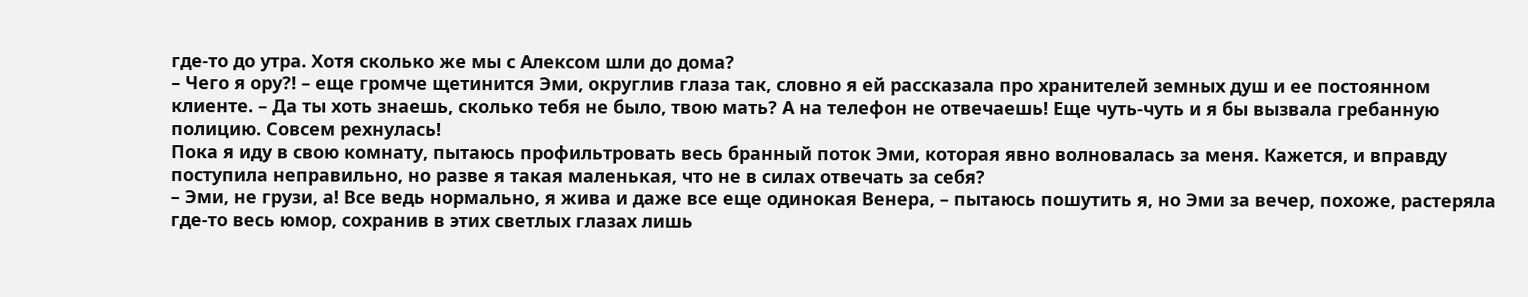где-то до утра. Хотя сколько же мы с Алексом шли до дома?
– Чего я ору?! – еще громче щетинится Эми, округлив глаза так, словно я ей рассказала про хранителей земных душ и ее постоянном клиенте. – Да ты хоть знаешь, сколько тебя не было, твою мать? А на телефон не отвечаешь! Еще чуть-чуть и я бы вызвала гребанную полицию. Совсем рехнулась!
Пока я иду в свою комнату, пытаюсь профильтровать весь бранный поток Эми, которая явно волновалась за меня. Кажется, и вправду поступила неправильно, но разве я такая маленькая, что не в силах отвечать за себя?
– Эми, не грузи, а! Все ведь нормально, я жива и даже все еще одинокая Венера, – пытаюсь пошутить я, но Эми за вечер, похоже, растеряла где-то весь юмор, сохранив в этих светлых глазах лишь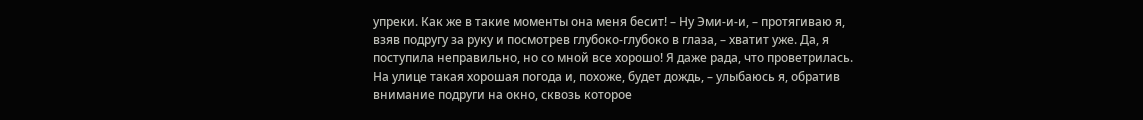упреки. Как же в такие моменты она меня бесит! – Ну Эми-и-и, – протягиваю я, взяв подругу за руку и посмотрев глубоко-глубоко в глаза, – хватит уже. Да, я поступила неправильно, но со мной все хорошо! Я даже рада, что проветрилась. На улице такая хорошая погода и, похоже, будет дождь, – улыбаюсь я, обратив внимание подруги на окно, сквозь которое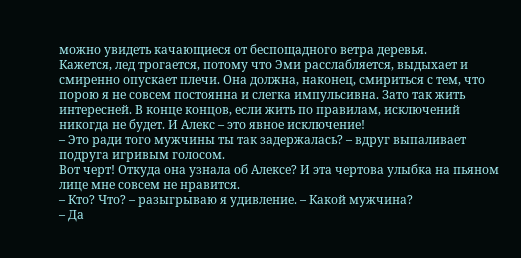можно увидеть качающиеся от беспощадного ветра деревья.
Кажется, лед трогается, потому что Эми расслабляется, выдыхает и смиренно опускает плечи. Она должна, наконец, смириться с тем, что порою я не совсем постоянна и слегка импульсивна. Зато так жить интересней. В конце концов, если жить по правилам, исключений никогда не будет. И Алекс – это явное исключение!
– Это ради того мужчины ты так задержалась? – вдруг выпаливает подруга игривым голосом.
Вот черт! Откуда она узнала об Алексе? И эта чертова улыбка на пьяном лице мне совсем не нравится.
– Кто? Что? – разыгрываю я удивление. – Какой мужчина?
– Да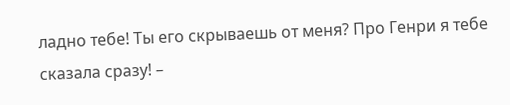ладно тебе! Ты его скрываешь от меня? Про Генри я тебе сказала сразу! –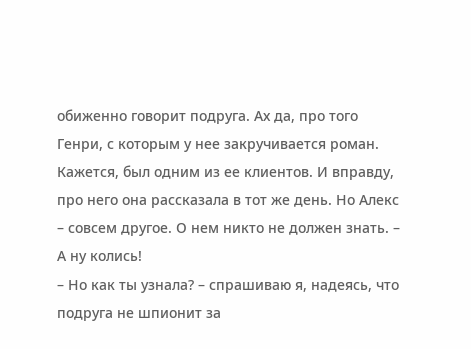обиженно говорит подруга. Ах да, про того Генри, с которым у нее закручивается роман. Кажется, был одним из ее клиентов. И вправду, про него она рассказала в тот же день. Но Алекс – совсем другое. О нем никто не должен знать. – А ну колись!
– Но как ты узнала? – спрашиваю я, надеясь, что подруга не шпионит за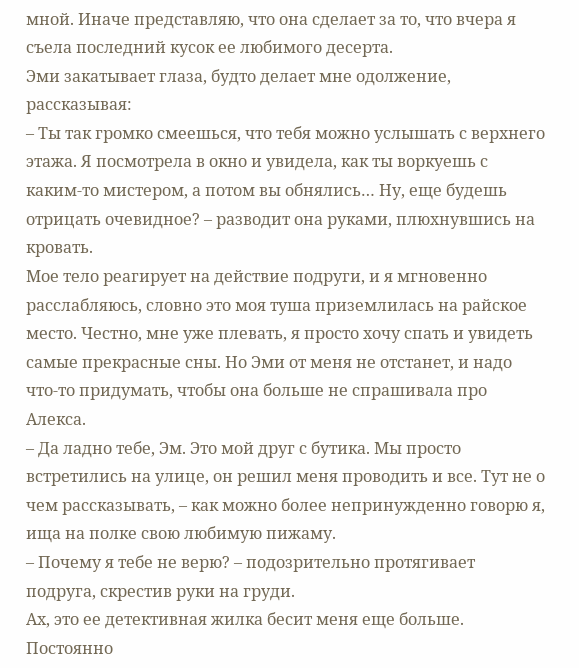мной. Иначе представляю, что она сделает за то, что вчера я съела последний кусок ее любимого десерта.
Эми закатывает глаза, будто делает мне одолжение, рассказывая:
– Ты так громко смеешься, что тебя можно услышать с верхнего этажа. Я посмотрела в окно и увидела, как ты воркуешь с каким-то мистером, а потом вы обнялись… Ну, еще будешь отрицать очевидное? – разводит она руками, плюхнувшись на кровать.
Мое тело реагирует на действие подруги, и я мгновенно расслабляюсь, словно это моя туша приземлилась на райское место. Честно, мне уже плевать, я просто хочу спать и увидеть самые прекрасные сны. Но Эми от меня не отстанет, и надо что-то придумать, чтобы она больше не спрашивала про Алекса.
– Да ладно тебе, Эм. Это мой друг с бутика. Мы просто встретились на улице, он решил меня проводить и все. Тут не о чем рассказывать, – как можно более непринужденно говорю я, ища на полке свою любимую пижаму.
– Почему я тебе не верю? – подозрительно протягивает подруга, скрестив руки на груди.
Ах, это ее детективная жилка бесит меня еще больше. Постоянно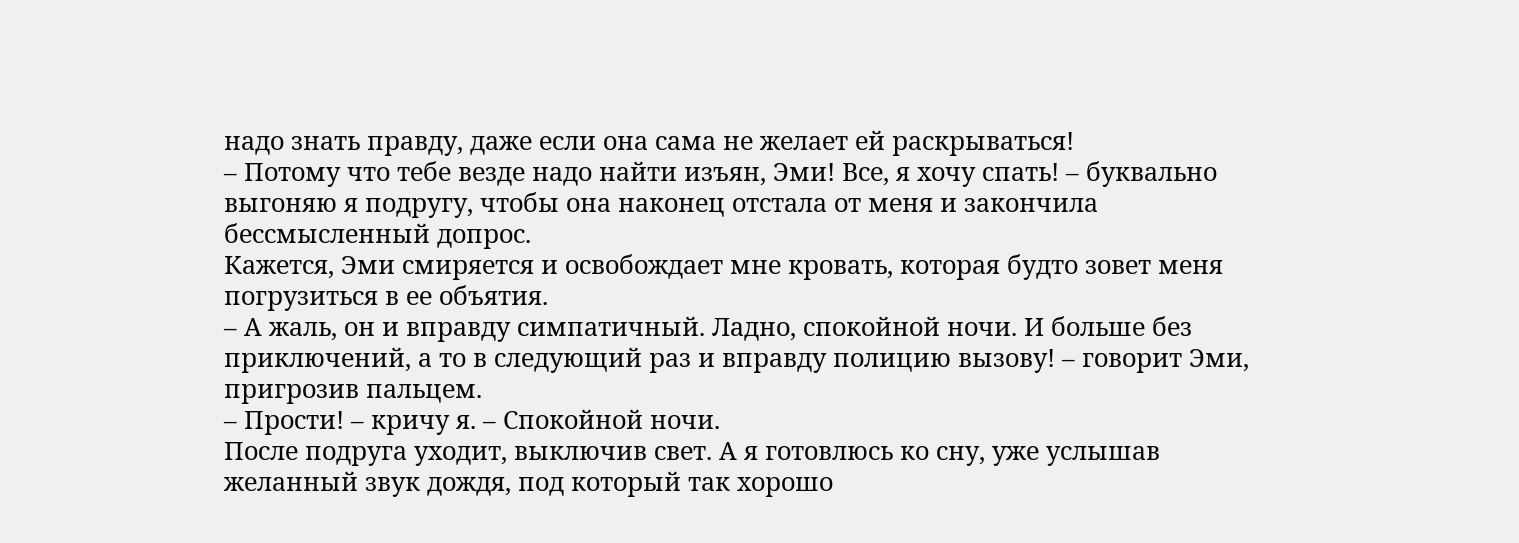надо знать правду, даже если она сама не желает ей раскрываться!
– Потому что тебе везде надо найти изъян, Эми! Все, я хочу спать! – буквально выгоняю я подругу, чтобы она наконец отстала от меня и закончила бессмысленный допрос.
Кажется, Эми смиряется и освобождает мне кровать, которая будто зовет меня погрузиться в ее объятия.
– А жаль, он и вправду симпатичный. Ладно, спокойной ночи. И больше без приключений, а то в следующий раз и вправду полицию вызову! – говорит Эми, пригрозив пальцем.
– Прости! – кричу я. – Спокойной ночи.
После подруга уходит, выключив свет. А я готовлюсь ко сну, уже услышав желанный звук дождя, под который так хорошо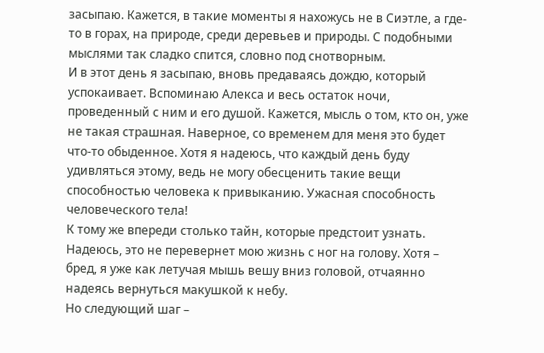засыпаю. Кажется, в такие моменты я нахожусь не в Сиэтле, а где-то в горах, на природе, среди деревьев и природы. С подобными мыслями так сладко спится, словно под снотворным.
И в этот день я засыпаю, вновь предаваясь дождю, который успокаивает. Вспоминаю Алекса и весь остаток ночи, проведенный с ним и его душой. Кажется, мысль о том, кто он, уже не такая страшная. Наверное, со временем для меня это будет что-то обыденное. Хотя я надеюсь, что каждый день буду удивляться этому, ведь не могу обесценить такие вещи способностью человека к привыканию. Ужасная способность человеческого тела!
К тому же впереди столько тайн, которые предстоит узнать. Надеюсь, это не перевернет мою жизнь с ног на голову. Хотя – бред, я уже как летучая мышь вешу вниз головой, отчаянно надеясь вернуться макушкой к небу.
Но следующий шаг –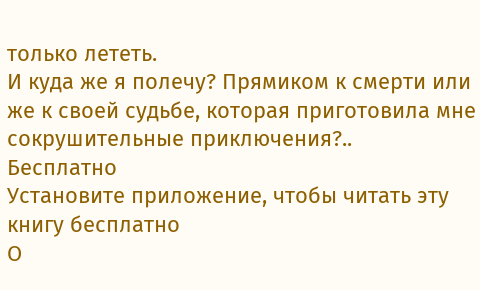только лететь.
И куда же я полечу? Прямиком к смерти или же к своей судьбе, которая приготовила мне сокрушительные приключения?..
Бесплатно
Установите приложение, чтобы читать эту книгу бесплатно
О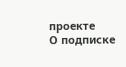проекте
О подписке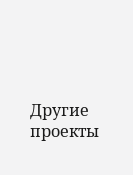Другие проекты